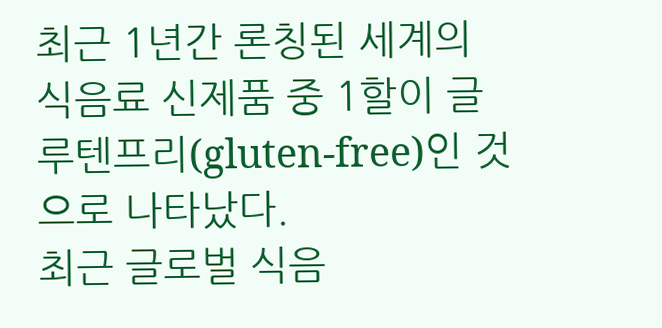최근 1년간 론칭된 세계의 식음료 신제품 중 1할이 글루텐프리(gluten-free)인 것으로 나타났다.
최근 글로벌 식음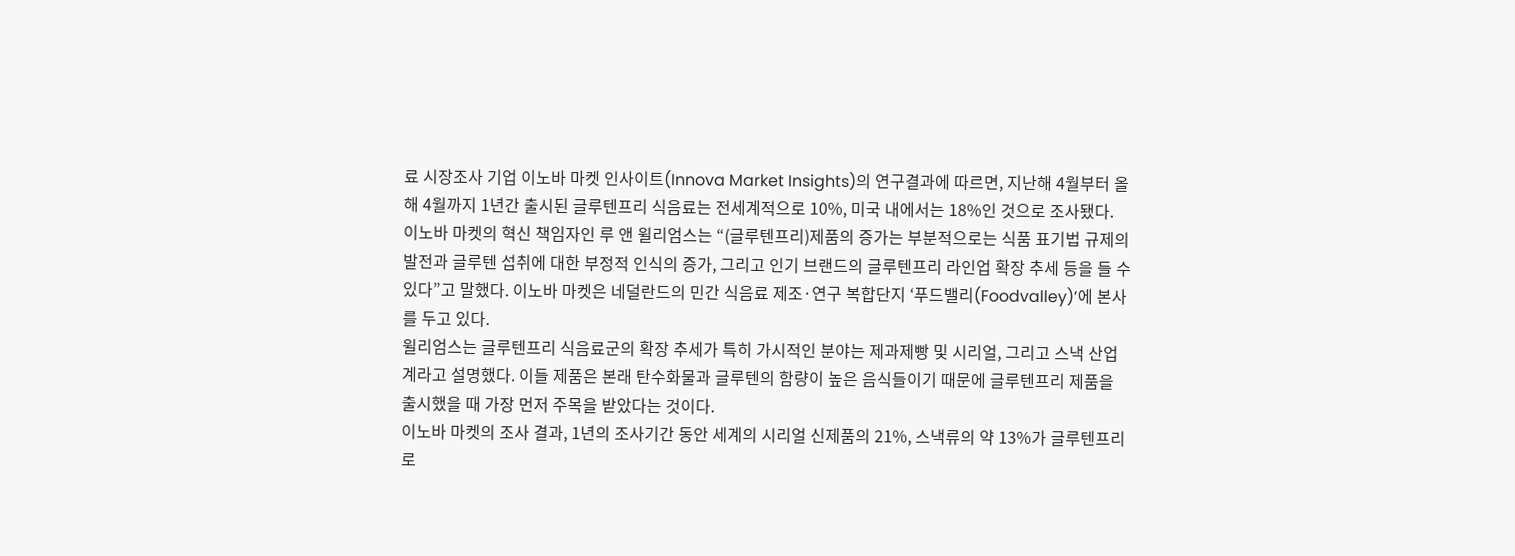료 시장조사 기업 이노바 마켓 인사이트(Innova Market Insights)의 연구결과에 따르면, 지난해 4월부터 올해 4월까지 1년간 출시된 글루텐프리 식음료는 전세계적으로 10%, 미국 내에서는 18%인 것으로 조사됐다.
이노바 마켓의 혁신 책임자인 루 앤 윌리엄스는 “(글루텐프리)제품의 증가는 부분적으로는 식품 표기법 규제의 발전과 글루텐 섭취에 대한 부정적 인식의 증가, 그리고 인기 브랜드의 글루텐프리 라인업 확장 추세 등을 들 수 있다”고 말했다. 이노바 마켓은 네덜란드의 민간 식음료 제조·연구 복합단지 ‘푸드밸리(Foodvalley)’에 본사를 두고 있다.
윌리엄스는 글루텐프리 식음료군의 확장 추세가 특히 가시적인 분야는 제과제빵 및 시리얼, 그리고 스낵 산업계라고 설명했다. 이들 제품은 본래 탄수화물과 글루텐의 함량이 높은 음식들이기 때문에 글루텐프리 제품을 출시했을 때 가장 먼저 주목을 받았다는 것이다.
이노바 마켓의 조사 결과, 1년의 조사기간 동안 세계의 시리얼 신제품의 21%, 스낵류의 약 13%가 글루텐프리로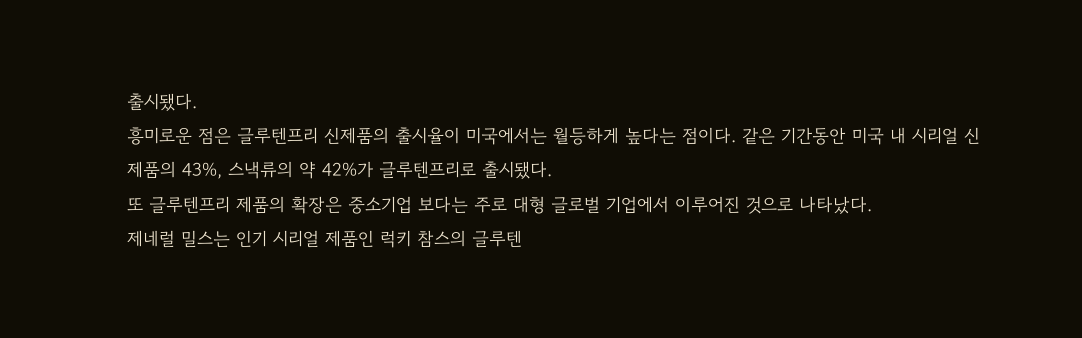출시됐다.
흥미로운 점은 글루텐프리 신제품의 출시율이 미국에서는 월등하게 높다는 점이다. 같은 기간동안 미국 내 시리얼 신제품의 43%, 스낵류의 약 42%가 글루텐프리로 출시됐다.
또 글루텐프리 제품의 확장은 중소기업 보다는 주로 대형 글로벌 기업에서 이루어진 것으로 나타났다.
제네럴 밀스는 인기 시리얼 제품인 럭키 참스의 글루텐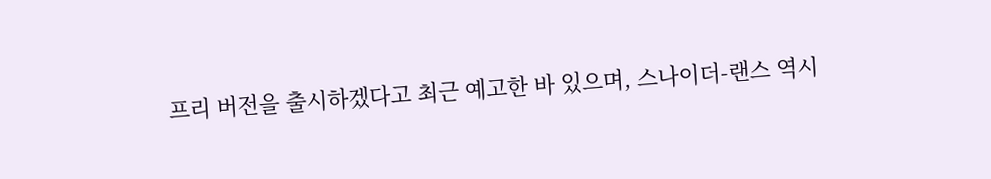프리 버전을 출시하겠다고 최근 예고한 바 있으며, 스나이더-랜스 역시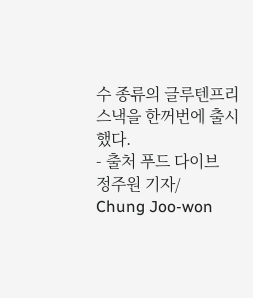수 종류의 글루텐프리 스낵을 한꺼번에 출시했다.
- 출처 푸드 다이브
정주원 기자/
Chung Joo-won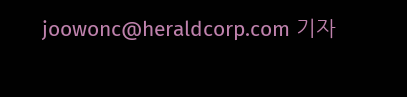joowonc@heraldcorp.com 기자